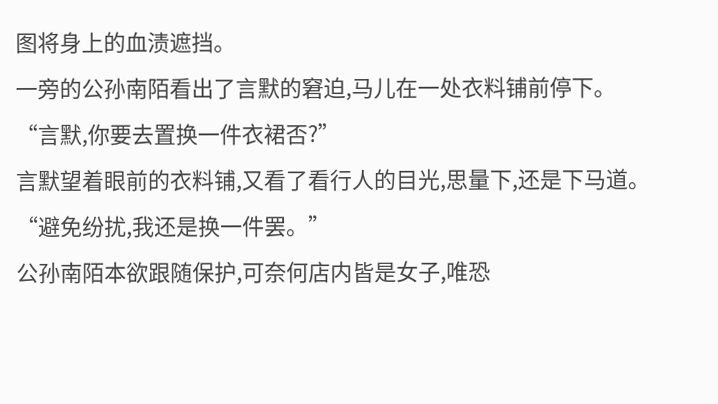图将身上的血渍遮挡。
一旁的公孙南陌看出了言默的窘迫,马儿在一处衣料铺前停下。
“言默,你要去置换一件衣裙否?”
言默望着眼前的衣料铺,又看了看行人的目光,思量下,还是下马道。
“避免纷扰,我还是换一件罢。”
公孙南陌本欲跟随保护,可奈何店内皆是女子,唯恐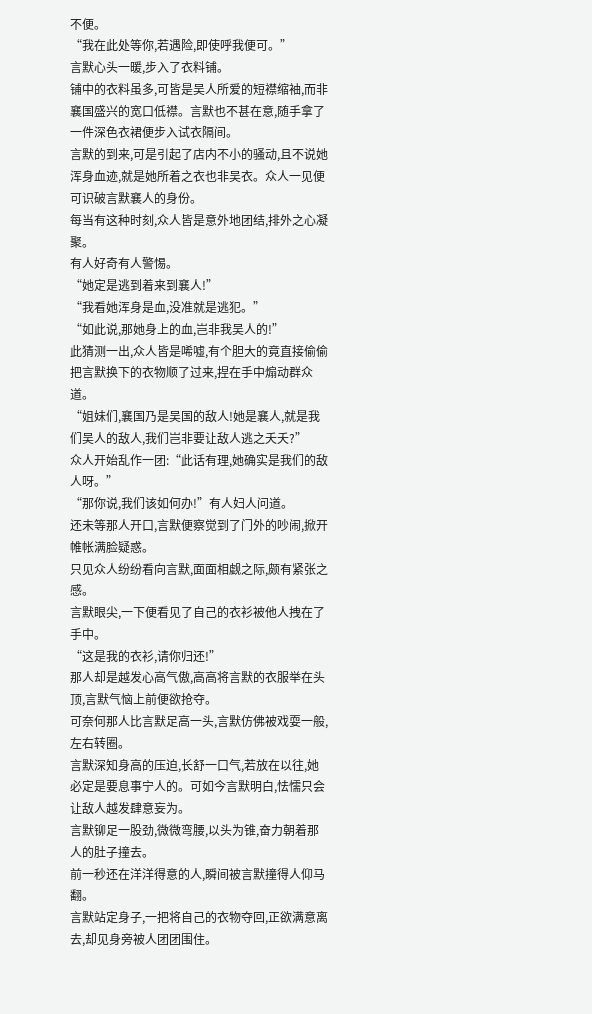不便。
“我在此处等你,若遇险,即使呼我便可。”
言默心头一暖,步入了衣料铺。
铺中的衣料虽多,可皆是吴人所爱的短襟缩袖,而非襄国盛兴的宽口低襟。言默也不甚在意,随手拿了一件深色衣裙便步入试衣隔间。
言默的到来,可是引起了店内不小的骚动,且不说她浑身血迹,就是她所着之衣也非吴衣。众人一见便可识破言默襄人的身份。
每当有这种时刻,众人皆是意外地团结,排外之心凝聚。
有人好奇有人警惕。
“她定是逃到着来到襄人!”
“我看她浑身是血,没准就是逃犯。”
“如此说,那她身上的血,岂非我吴人的!”
此猜测一出,众人皆是唏嘘,有个胆大的竟直接偷偷把言默换下的衣物顺了过来,捏在手中煽动群众道。
“姐妹们,襄国乃是吴国的敌人!她是襄人,就是我们吴人的敌人,我们岂非要让敌人逃之夭夭?”
众人开始乱作一团:“此话有理,她确实是我们的敌人呀。”
“那你说,我们该如何办!”有人妇人问道。
还未等那人开口,言默便察觉到了门外的吵闹,掀开帷帐满脸疑惑。
只见众人纷纷看向言默,面面相觑之际,颇有紧张之感。
言默眼尖,一下便看见了自己的衣衫被他人拽在了手中。
“这是我的衣衫,请你归还!”
那人却是越发心高气傲,高高将言默的衣服举在头顶,言默气恼上前便欲抢夺。
可奈何那人比言默足高一头,言默仿佛被戏耍一般,左右转圈。
言默深知身高的压迫,长舒一口气,若放在以往,她必定是要息事宁人的。可如今言默明白,怯懦只会让敌人越发肆意妄为。
言默铆足一股劲,微微弯腰,以头为锥,奋力朝着那人的肚子撞去。
前一秒还在洋洋得意的人,瞬间被言默撞得人仰马翻。
言默站定身子,一把将自己的衣物夺回,正欲满意离去,却见身旁被人团团围住。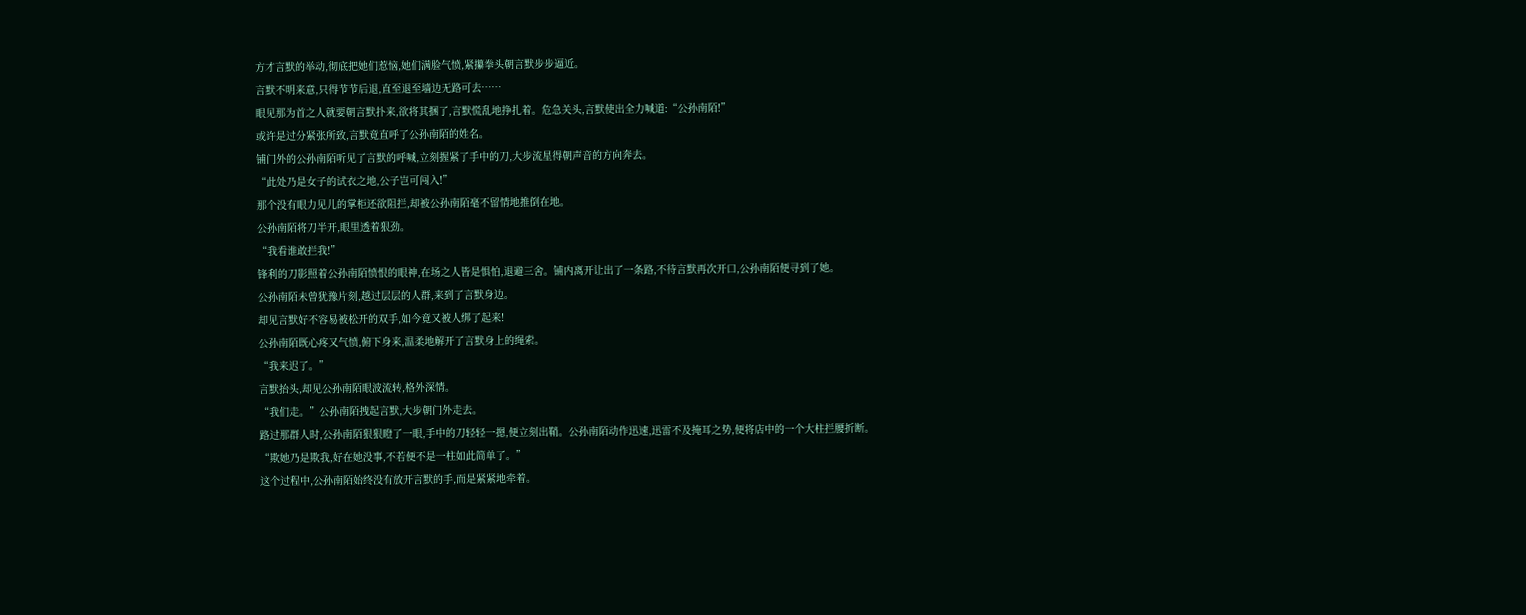方才言默的举动,彻底把她们惹恼,她们满脸气愤,紧攥拳头朝言默步步逼近。
言默不明来意,只得节节后退,直至退至墙边无路可去……
眼见那为首之人就要朝言默扑来,欲将其捆了,言默慌乱地挣扎着。危急关头,言默使出全力喊道:“公孙南陌!”
或许是过分紧张所致,言默竟直呼了公孙南陌的姓名。
铺门外的公孙南陌听见了言默的呼喊,立刻握紧了手中的刀,大步流星得朝声音的方向奔去。
“此处乃是女子的试衣之地,公子岂可闯入!”
那个没有眼力见儿的掌柜还欲阻拦,却被公孙南陌毫不留情地推倒在地。
公孙南陌将刀半开,眼里透着狠劲。
“我看谁敢拦我!”
锋利的刀影照着公孙南陌愤恨的眼神,在场之人皆是惧怕,退避三舍。铺内离开让出了一条路,不待言默再次开口,公孙南陌便寻到了她。
公孙南陌未曾犹豫片刻,越过层层的人群,来到了言默身边。
却见言默好不容易被松开的双手,如今竟又被人绑了起来!
公孙南陌既心疼又气愤,俯下身来,温柔地解开了言默身上的绳索。
“我来迟了。”
言默抬头,却见公孙南陌眼波流转,格外深情。
“我们走。”公孙南陌拽起言默,大步朝门外走去。
路过那群人时,公孙南陌狠狠瞪了一眼,手中的刀轻轻一摁,便立刻出鞘。公孙南陌动作迅速,迅雷不及掩耳之势,便将店中的一个大柱拦腰折断。
“欺她乃是欺我,好在她没事,不若便不是一柱如此简单了。”
这个过程中,公孙南陌始终没有放开言默的手,而是紧紧地牵着。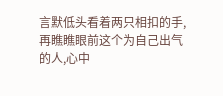言默低头看着两只相扣的手,再瞧瞧眼前这个为自己出气的人,心中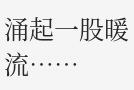涌起一股暖流……